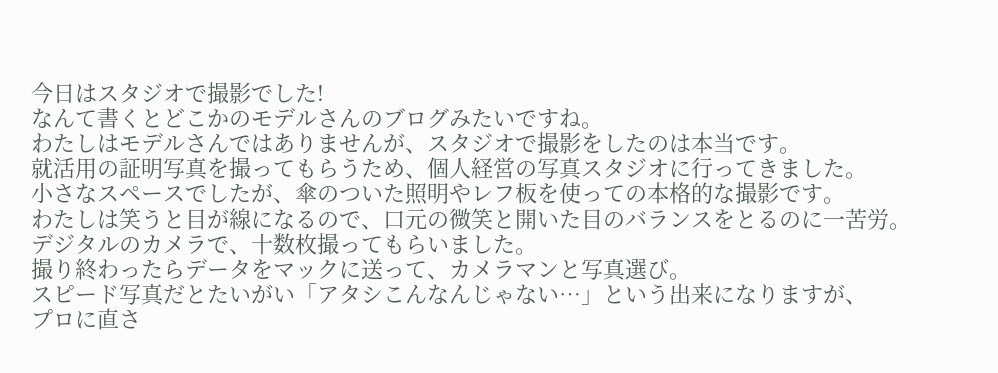今日はスタジオで撮影でした!
なんて書くとどこかのモデルさんのブログみたいですね。
わたしはモデルさんではありませんが、スタジオで撮影をしたのは本当です。
就活用の証明写真を撮ってもらうため、個人経営の写真スタジオに行ってきました。
小さなスペースでしたが、傘のついた照明やレフ板を使っての本格的な撮影です。
わたしは笑うと目が線になるので、口元の微笑と開いた目のバランスをとるのに一苦労。
デジタルのカメラで、十数枚撮ってもらいました。
撮り終わったらデータをマックに送って、カメラマンと写真選び。
スピード写真だとたいがい「アタシこんなんじゃない…」という出来になりますが、
プロに直さ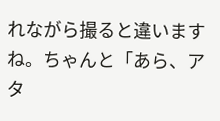れながら撮ると違いますね。ちゃんと「あら、アタ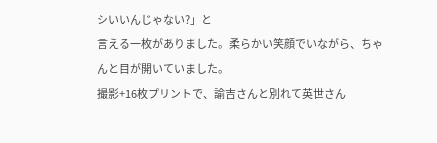シいいんじゃない?」と
言える一枚がありました。柔らかい笑顔でいながら、ちゃんと目が開いていました。
撮影+16枚プリントで、諭吉さんと別れて英世さん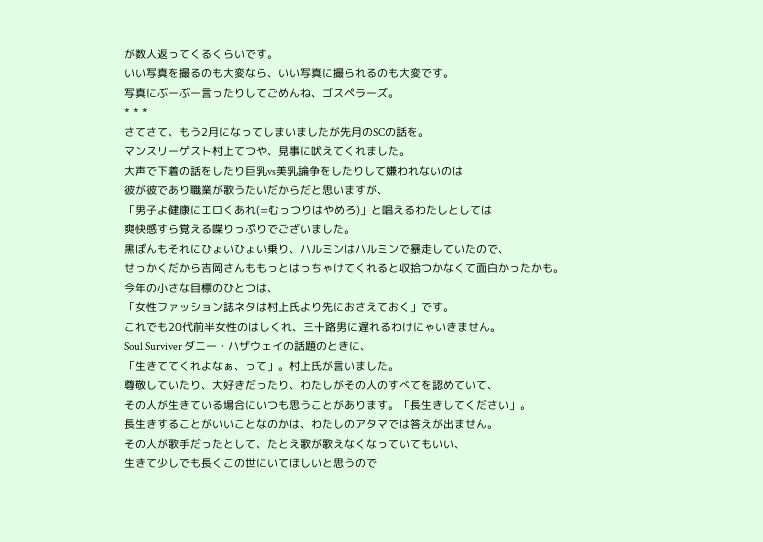が数人返ってくるくらいです。
いい写真を撮るのも大変なら、いい写真に撮られるのも大変です。
写真にぶーぶー言ったりしてごめんね、ゴスペラーズ。
* * *
さてさて、もう2月になってしまいましたが先月のSCの話を。
マンスリーゲスト村上てつや、見事に吠えてくれました。
大声で下着の話をしたり巨乳vs美乳論争をしたりして嫌われないのは
彼が彼であり職業が歌うたいだからだと思いますが、
「男子よ健康にエロくあれ(=むっつりはやめろ)」と唱えるわたしとしては
爽快感すら覚える喋りっぷりでございました。
黒ぽんもそれにひょいひょい乗り、ハルミンはハルミンで暴走していたので、
せっかくだから吉岡さんももっとはっちゃけてくれると収拾つかなくて面白かったかも。
今年の小さな目標のひとつは、
「女性ファッション誌ネタは村上氏より先におさえておく」です。
これでも20代前半女性のはしくれ、三十路男に遅れるわけにゃいきません。
Soul Surviver ダニー・ハザウェイの話題のときに、
「生きててくれよなぁ、って」。村上氏が言いました。
尊敬していたり、大好きだったり、わたしがその人のすべてを認めていて、
その人が生きている場合にいつも思うことがあります。「長生きしてください」。
長生きすることがいいことなのかは、わたしのアタマでは答えが出ません。
その人が歌手だったとして、たとえ歌が歌えなくなっていてもいい、
生きて少しでも長くこの世にいてほしいと思うので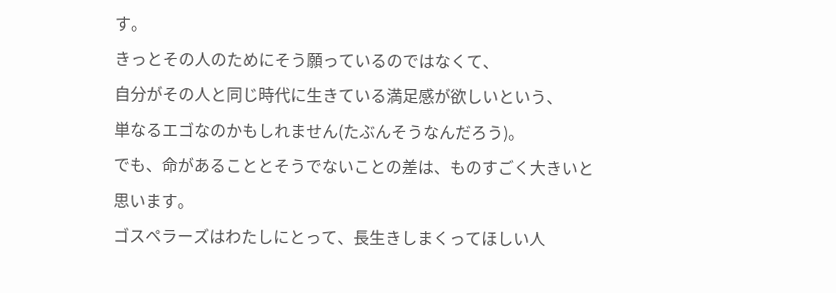す。
きっとその人のためにそう願っているのではなくて、
自分がその人と同じ時代に生きている満足感が欲しいという、
単なるエゴなのかもしれません(たぶんそうなんだろう)。
でも、命があることとそうでないことの差は、ものすごく大きいと思います。
ゴスペラーズはわたしにとって、長生きしまくってほしい人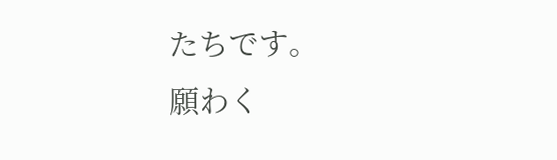たちです。
願わく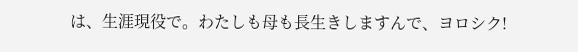は、生涯現役で。わたしも母も長生きしますんで、ヨロシク!